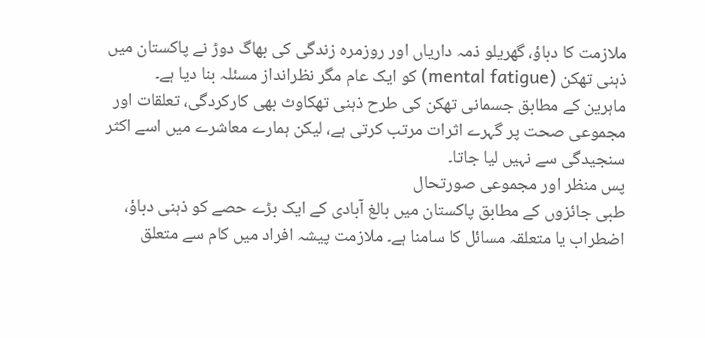ملازمت کا دباؤ، گھریلو ذمہ داریاں اور روزمرہ زندگی کی بھاگ دوڑ نے پاکستان میں ذہنی تھکن (mental fatigue) کو ایک عام مگر نظرانداز مسئلہ بنا دیا ہے۔
ماہرین کے مطابق جسمانی تھکن کی طرح ذہنی تھکاوٹ بھی کارکردگی، تعلقات اور مجموعی صحت پر گہرے اثرات مرتب کرتی ہے، لیکن ہمارے معاشرے میں اسے اکثر سنجیدگی سے نہیں لیا جاتا۔
پس منظر اور مجموعی صورتحال
طبی جائزوں کے مطابق پاکستان میں بالغ آبادی کے ایک بڑے حصے کو ذہنی دباؤ، اضطراب یا متعلقہ مسائل کا سامنا ہے۔ ملازمت پیشہ افراد میں کام سے متعلق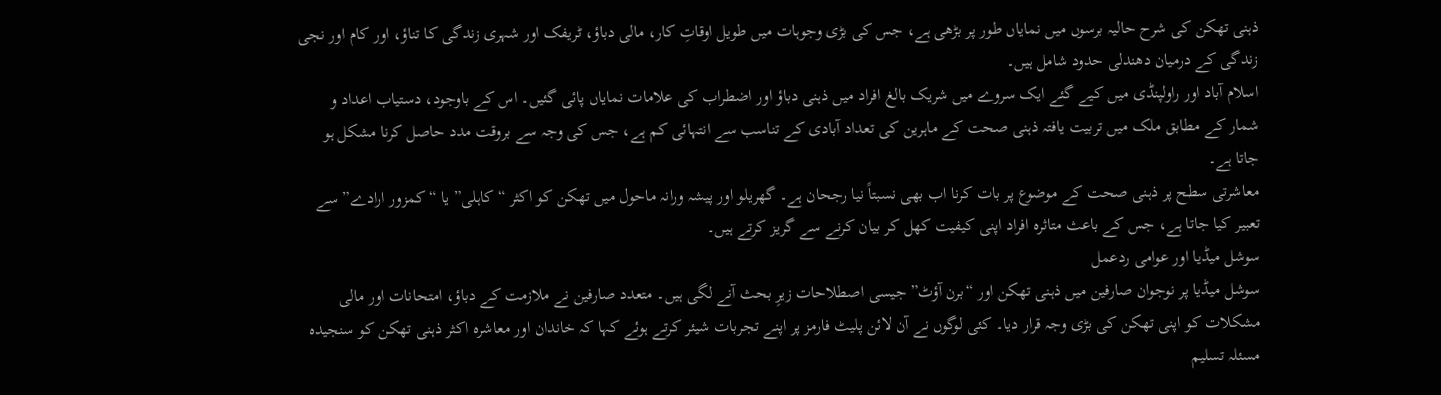ذہنی تھکن کی شرح حالیہ برسوں میں نمایاں طور پر بڑھی ہے، جس کی بڑی وجوہات میں طویل اوقاتِ کار، مالی دباؤ، ٹریفک اور شہری زندگی کا تناؤ، اور کام اور نجی زندگی کے درمیان دھندلی حدود شامل ہیں۔
اسلام آباد اور راولپنڈی میں کیے گئے ایک سروے میں شریک بالغ افراد میں ذہنی دباؤ اور اضطراب کی علامات نمایاں پائی گئیں۔ اس کے باوجود، دستیاب اعداد و شمار کے مطابق ملک میں تربیت یافتہ ذہنی صحت کے ماہرین کی تعداد آبادی کے تناسب سے انتہائی کم ہے، جس کی وجہ سے بروقت مدد حاصل کرنا مشکل ہو جاتا ہے۔
معاشرتی سطح پر ذہنی صحت کے موضوع پر بات کرنا اب بھی نسبتاً نیا رجحان ہے۔ گھریلو اور پیشہ ورانہ ماحول میں تھکن کو اکثر “کاہلی” یا “کمزور ارادے” سے تعبیر کیا جاتا ہے، جس کے باعث متاثرہ افراد اپنی کیفیت کھل کر بیان کرنے سے گریز کرتے ہیں۔
سوشل میڈیا اور عوامی ردعمل
سوشل میڈیا پر نوجوان صارفین میں ذہنی تھکن اور “برن آؤٹ” جیسی اصطلاحات زیرِ بحث آنے لگی ہیں۔ متعدد صارفین نے ملازمت کے دباؤ، امتحانات اور مالی مشکلات کو اپنی تھکن کی بڑی وجہ قرار دیا۔ کئی لوگوں نے آن لائن پلیٹ فارمز پر اپنے تجربات شیئر کرتے ہوئے کہا کہ خاندان اور معاشرہ اکثر ذہنی تھکن کو سنجیدہ مسئلہ تسلیم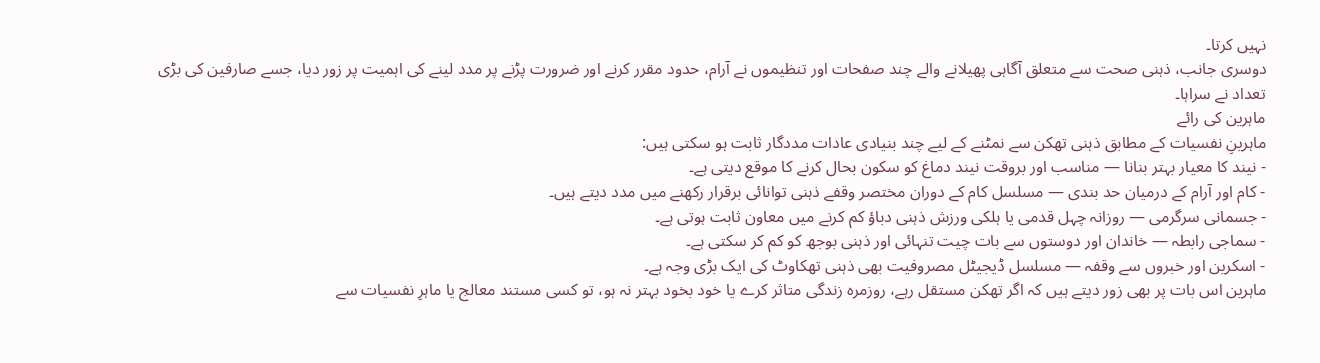نہیں کرتا۔
دوسری جانب، ذہنی صحت سے متعلق آگاہی پھیلانے والے چند صفحات اور تنظیموں نے آرام، حدود مقرر کرنے اور ضرورت پڑنے پر مدد لینے کی اہمیت پر زور دیا، جسے صارفین کی بڑی تعداد نے سراہا۔
ماہرین کی رائے
ماہرینِ نفسیات کے مطابق ذہنی تھکن سے نمٹنے کے لیے چند بنیادی عادات مددگار ثابت ہو سکتی ہیں:
- نیند کا معیار بہتر بنانا — مناسب اور بروقت نیند دماغ کو سکون بحال کرنے کا موقع دیتی ہے۔
- کام اور آرام کے درمیان حد بندی — مسلسل کام کے دوران مختصر وقفے ذہنی توانائی برقرار رکھنے میں مدد دیتے ہیں۔
- جسمانی سرگرمی — روزانہ چہل قدمی یا ہلکی ورزش ذہنی دباؤ کم کرنے میں معاون ثابت ہوتی ہے۔
- سماجی رابطہ — خاندان اور دوستوں سے بات چیت تنہائی اور ذہنی بوجھ کو کم کر سکتی ہے۔
- اسکرین اور خبروں سے وقفہ — مسلسل ڈیجیٹل مصروفیت بھی ذہنی تھکاوٹ کی ایک بڑی وجہ ہے۔
ماہرین اس بات پر بھی زور دیتے ہیں کہ اگر تھکن مستقل رہے، روزمرہ زندگی متاثر کرے یا خود بخود بہتر نہ ہو، تو کسی مستند معالج یا ماہرِ نفسیات سے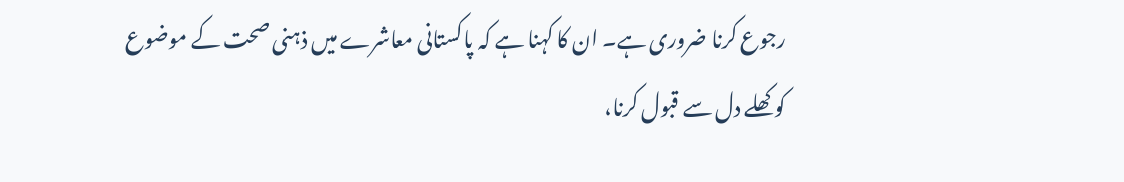رجوع کرنا ضروری ہے۔ ان کا کہنا ہے کہ پاکستانی معاشرے میں ذہنی صحت کے موضوع کو کھلے دل سے قبول کرنا،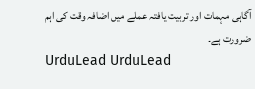آگاہی مہمات اور تربیت یافتہ عملے میں اضافہ وقت کی اہم ضرورت ہے۔
UrduLead UrduLead